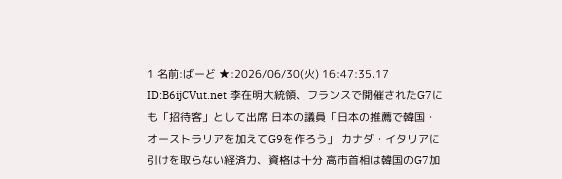1 名前:ばーど ★:2026/06/30(火) 16:47:35.17 ID:B6ijCVut.net 李在明大統領、フランスで開催されたG7にも「招待客」として出席 日本の議員「日本の推薦で韓国・オーストラリアを加えてG9を作ろう」 カナダ・イタリアに引けを取らない経済力、資格は十分 高市首相は韓国のG7加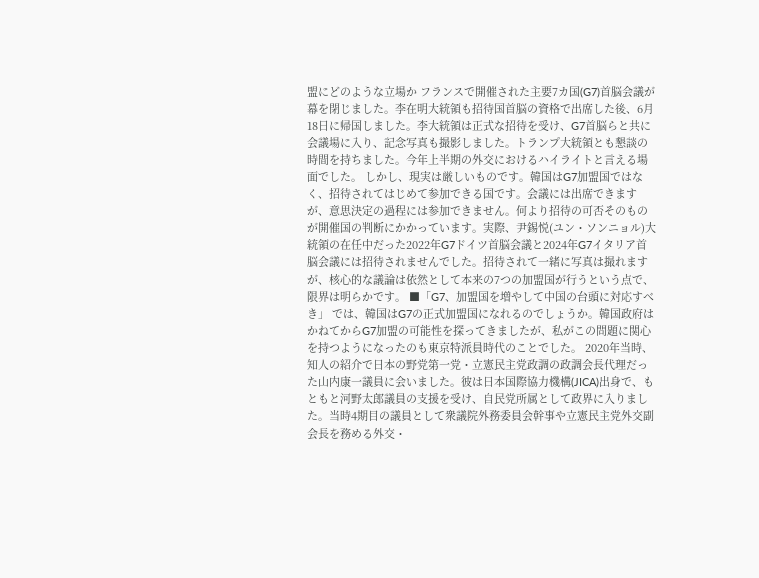盟にどのような立場か フランスで開催された主要7カ国(G7)首脳会議が幕を閉じました。李在明大統領も招待国首脳の資格で出席した後、6月18日に帰国しました。李大統領は正式な招待を受け、G7首脳らと共に会議場に入り、記念写真も撮影しました。トランプ大統領とも懇談の時間を持ちました。今年上半期の外交におけるハイライトと言える場面でした。 しかし、現実は厳しいものです。韓国はG7加盟国ではなく、招待されてはじめて参加できる国です。会議には出席できますが、意思決定の過程には参加できません。何より招待の可否そのものが開催国の判断にかかっています。実際、尹錫悦(ユン・ソンニョル)大統領の在任中だった2022年G7ドイツ首脳会議と2024年G7イタリア首脳会議には招待されませんでした。招待されて一緒に写真は撮れますが、核心的な議論は依然として本来の7つの加盟国が行うという点で、限界は明らかです。 ■「G7、加盟国を増やして中国の台頭に対応すべき」 では、韓国はG7の正式加盟国になれるのでしょうか。韓国政府はかねてからG7加盟の可能性を探ってきましたが、私がこの問題に関心を持つようになったのも東京特派員時代のことでした。 2020年当時、知人の紹介で日本の野党第一党・立憲民主党政調の政調会長代理だった山内康一議員に会いました。彼は日本国際協力機構(JICA)出身で、もともと河野太郎議員の支援を受け、自民党所属として政界に入りました。当時4期目の議員として衆議院外務委員会幹事や立憲民主党外交副会長を務める外交・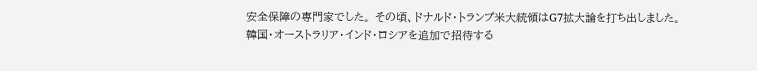安全保障の専門家でした。 その頃、ドナルド・トランプ米大統領はG7拡大論を打ち出しました。韓国・オーストラリア・インド・ロシアを追加で招待する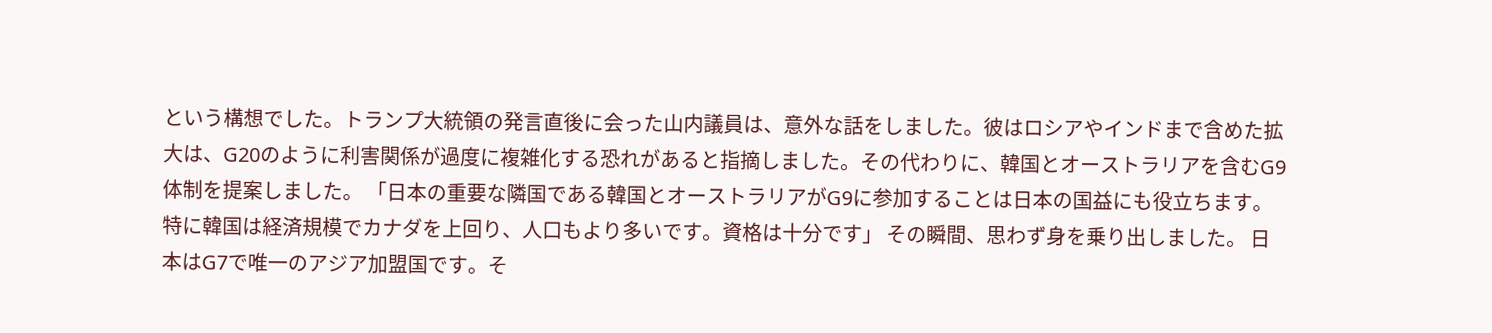という構想でした。トランプ大統領の発言直後に会った山内議員は、意外な話をしました。彼はロシアやインドまで含めた拡大は、G20のように利害関係が過度に複雑化する恐れがあると指摘しました。その代わりに、韓国とオーストラリアを含むG9体制を提案しました。 「日本の重要な隣国である韓国とオーストラリアがG9に参加することは日本の国益にも役立ちます。特に韓国は経済規模でカナダを上回り、人口もより多いです。資格は十分です」 その瞬間、思わず身を乗り出しました。 日本はG7で唯一のアジア加盟国です。そ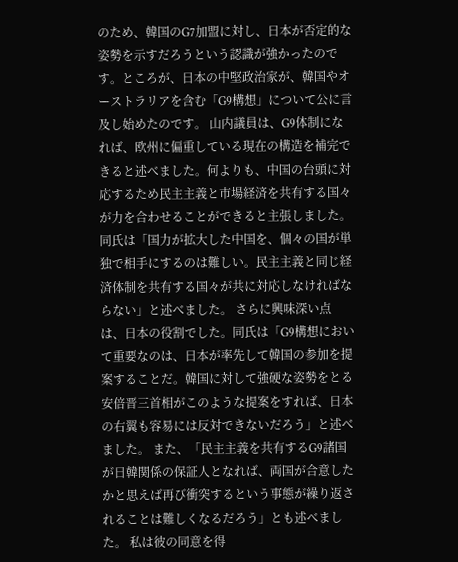のため、韓国のG7加盟に対し、日本が否定的な姿勢を示すだろうという認識が強かったのです。ところが、日本の中堅政治家が、韓国やオーストラリアを含む「G9構想」について公に言及し始めたのです。 山内議員は、G9体制になれば、欧州に偏重している現在の構造を補完できると述べました。何よりも、中国の台頭に対応するため民主主義と市場経済を共有する国々が力を合わせることができると主張しました。 同氏は「国力が拡大した中国を、個々の国が単独で相手にするのは難しい。民主主義と同じ経済体制を共有する国々が共に対応しなければならない」と述べました。 さらに興味深い点は、日本の役割でした。同氏は「G9構想において重要なのは、日本が率先して韓国の参加を提案することだ。韓国に対して強硬な姿勢をとる安倍晋三首相がこのような提案をすれば、日本の右翼も容易には反対できないだろう」と述べました。 また、「民主主義を共有するG9諸国が日韓関係の保証人となれば、両国が合意したかと思えば再び衝突するという事態が繰り返されることは難しくなるだろう」とも述べました。 私は彼の同意を得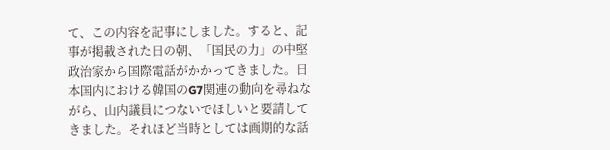て、この内容を記事にしました。すると、記事が掲載された日の朝、「国民の力」の中堅政治家から国際電話がかかってきました。日本国内における韓国のG7関連の動向を尋ねながら、山内議員につないでほしいと要請してきました。それほど当時としては画期的な話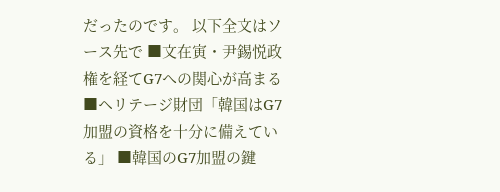だったのです。 以下全文はソース先で ■文在寅・尹錫悦政権を経てG7への関心が高まる ■ヘリテージ財団「韓国はG7加盟の資格を十分に備えている」 ■韓国のG7加盟の鍵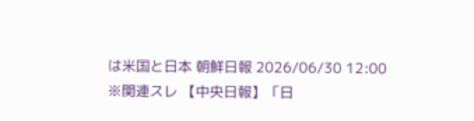は米国と日本 朝鮮日報 2026/06/30 12:00 ※関連スレ 【中央日報】「日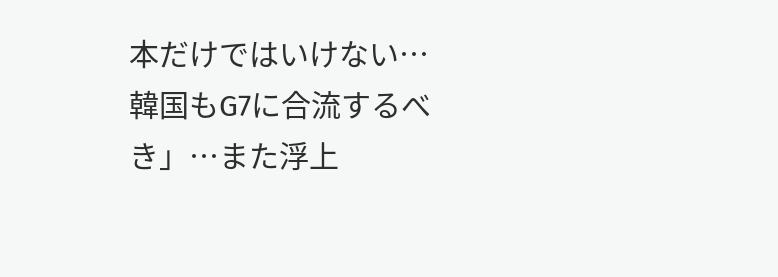本だけではいけない…韓国もG7に合流するべき」…また浮上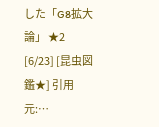した「G8拡大論」 ★2 [6/23] [昆虫図鑑★] 引用元:…